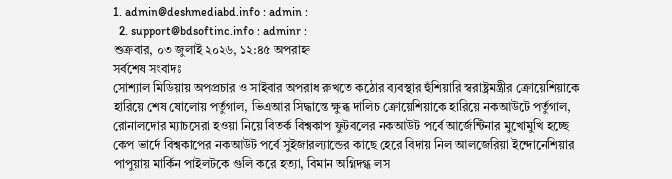1. admin@deshmediabd.info : admin :
  2. support@bdsoftinc.info : adminr :
শুক্রবার, ০৩ জুলাই ২০২৬, ১২:৪৫ অপরাহ্ন
সর্বশেষ সংবাদঃ
সোশ্যাল মিডিয়ায় অপপ্রচার ও সাইবার অপরাধ রুখতে কঠোর ব্যবস্থার হুঁশিয়ারি স্বরাষ্ট্রমন্ত্রীর ক্রোয়েশিয়াকে হারিয়ে শেষ ষোলোয় পর্তুগাল, ভিএআর সিদ্ধান্তে ক্ষুব্ধ দালিচ ক্রোয়েশিয়াকে হারিয়ে নকআউটে পর্তুগাল, রোনালদোর ম্যাচসেরা হওয়া নিয়ে বিতর্ক বিশ্বকাপ ফুটবলের নকআউট পর্বে আর্জেন্টিনার মুখোমুখি হচ্ছে কেপ ভার্দে বিশ্বকাপের নকআউট পর্বে সুইজারল্যান্ডের কাছে হেরে বিদায় নিল আলজেরিয়া ইন্দোনেশিয়ার পাপুয়ায় মার্কিন পাইলটকে গুলি করে হত্যা, বিমান অগ্নিদগ্ধ লস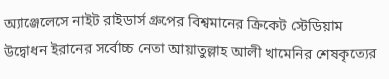অ্যাঞ্জেলেসে নাইট রাইডার্স গ্রুপের বিশ্বমানের ক্রিকেট স্টেডিয়াম উদ্বোধন ইরানের সর্বোচ্চ নেতা আয়াতুল্লাহ আলী খামেনির শেষকৃত্যের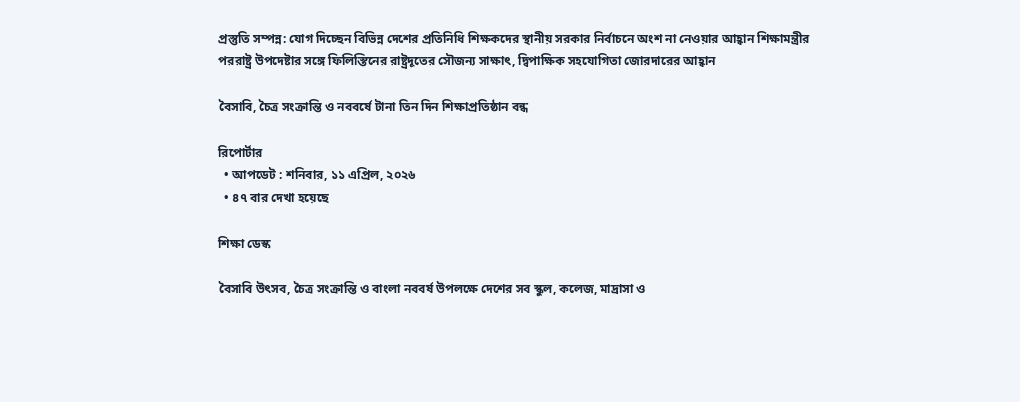প্রস্তুতি সম্পন্ন: যোগ দিচ্ছেন বিভিন্ন দেশের প্রতিনিধি শিক্ষকদের স্থানীয় সরকার নির্বাচনে অংশ না নেওয়ার আহ্বান শিক্ষামন্ত্রীর পররাষ্ট্র উপদেষ্টার সঙ্গে ফিলিস্তিনের রাষ্ট্রদূতের সৌজন্য সাক্ষাৎ, দ্বিপাক্ষিক সহযোগিতা জোরদারের আহ্বান

বৈসাবি, চৈত্র সংক্রান্তি ও নববর্ষে টানা তিন দিন শিক্ষাপ্রতিষ্ঠান বন্ধ

রিপোর্টার
  • আপডেট : শনিবার, ১১ এপ্রিল, ২০২৬
  • ৪৭ বার দেখা হয়েছে

শিক্ষা ডেস্ক

বৈসাবি উৎসব, চৈত্র সংক্রান্তি ও বাংলা নববর্ষ উপলক্ষে দেশের সব স্কুল, কলেজ, মাদ্রাসা ও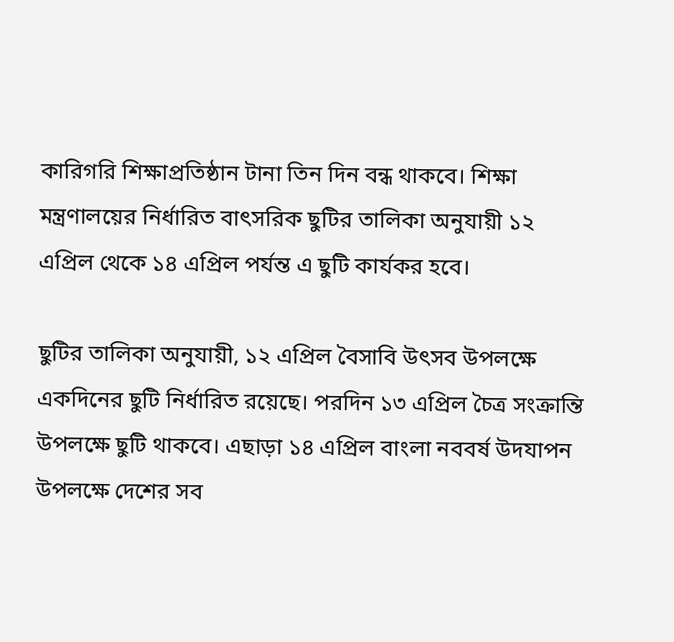কারিগরি শিক্ষাপ্রতিষ্ঠান টানা তিন দিন বন্ধ থাকবে। শিক্ষা মন্ত্রণালয়ের নির্ধারিত বাৎসরিক ছুটির তালিকা অনুযায়ী ১২ এপ্রিল থেকে ১৪ এপ্রিল পর্যন্ত এ ছুটি কার্যকর হবে।

ছুটির তালিকা অনুযায়ী, ১২ এপ্রিল বৈসাবি উৎসব উপলক্ষে একদিনের ছুটি নির্ধারিত রয়েছে। পরদিন ১৩ এপ্রিল চৈত্র সংক্রান্তি উপলক্ষে ছুটি থাকবে। এছাড়া ১৪ এপ্রিল বাংলা নববর্ষ উদযাপন উপলক্ষে দেশের সব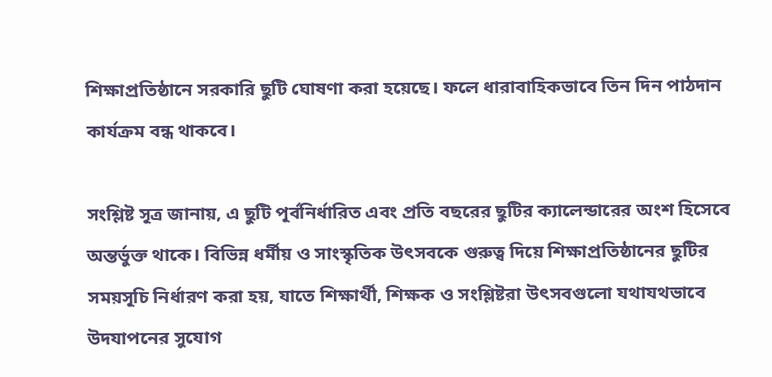শিক্ষাপ্রতিষ্ঠানে সরকারি ছুটি ঘোষণা করা হয়েছে। ফলে ধারাবাহিকভাবে তিন দিন পাঠদান কার্যক্রম বন্ধ থাকবে।

সংশ্লিষ্ট সূত্র জানায়, এ ছুটি পূর্বনির্ধারিত এবং প্রতি বছরের ছুটির ক্যালেন্ডারের অংশ হিসেবে অন্তর্ভুক্ত থাকে। বিভিন্ন ধর্মীয় ও সাংস্কৃতিক উৎসবকে গুরুত্ব দিয়ে শিক্ষাপ্রতিষ্ঠানের ছুটির সময়সূচি নির্ধারণ করা হয়, যাতে শিক্ষার্থী, শিক্ষক ও সংশ্লিষ্টরা উৎসবগুলো যথাযথভাবে উদযাপনের সুযোগ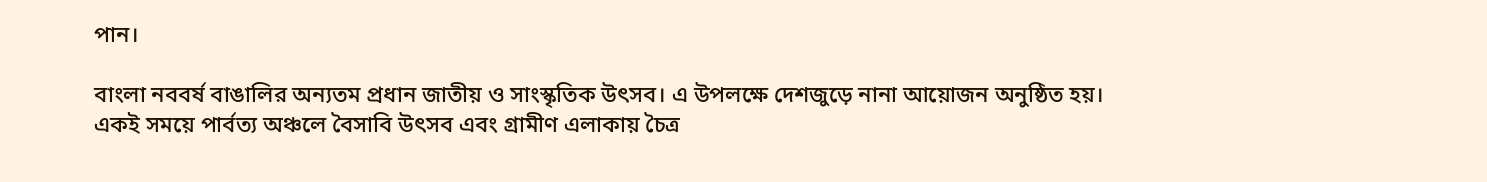পান।

বাংলা নববর্ষ বাঙালির অন্যতম প্রধান জাতীয় ও সাংস্কৃতিক উৎসব। এ উপলক্ষে দেশজুড়ে নানা আয়োজন অনুষ্ঠিত হয়। একই সময়ে পার্বত্য অঞ্চলে বৈসাবি উৎসব এবং গ্রামীণ এলাকায় চৈত্র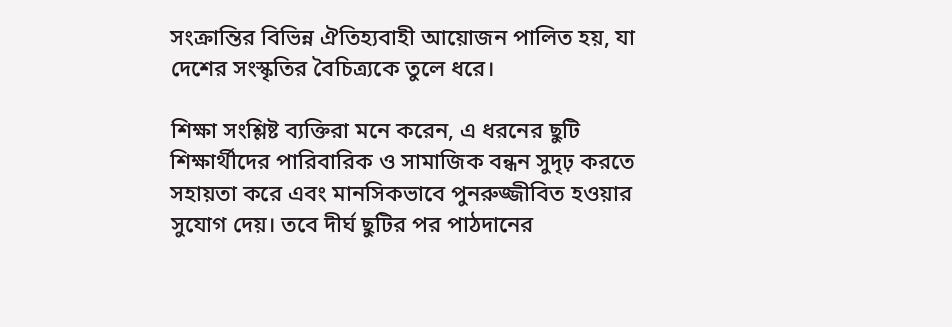সংক্রান্তির বিভিন্ন ঐতিহ্যবাহী আয়োজন পালিত হয়, যা দেশের সংস্কৃতির বৈচিত্র্যকে তুলে ধরে।

শিক্ষা সংশ্লিষ্ট ব্যক্তিরা মনে করেন, এ ধরনের ছুটি শিক্ষার্থীদের পারিবারিক ও সামাজিক বন্ধন সুদৃঢ় করতে সহায়তা করে এবং মানসিকভাবে পুনরুজ্জীবিত হওয়ার সুযোগ দেয়। তবে দীর্ঘ ছুটির পর পাঠদানের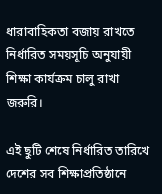ধারাবাহিকতা বজায় রাখতে নির্ধারিত সময়সূচি অনুযায়ী শিক্ষা কার্যক্রম চালু রাখা জরুরি।

এই ছুটি শেষে নির্ধারিত তারিখে দেশের সব শিক্ষাপ্রতিষ্ঠানে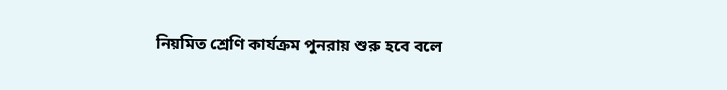নিয়মিত শ্রেণি কার্যক্রম পুনরায় শুরু হবে বলে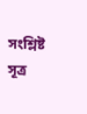সংশ্লিষ্ট সূত্র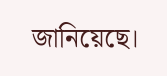জানিয়েছে।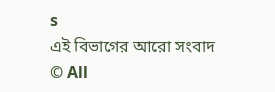s
এই বিভাগের আরো সংবাদ
© All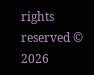rights reserved © 2026